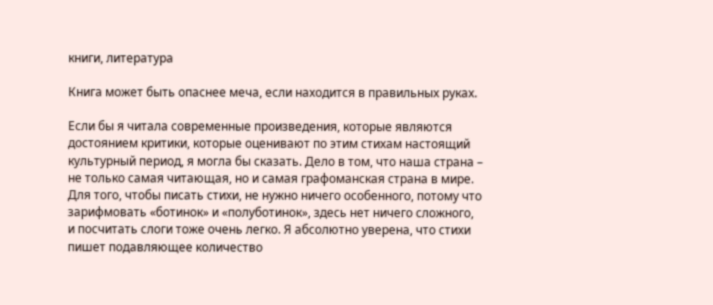книги, литература

Книга может быть опаснее меча, если находится в правильных руках.

Если бы я читала современные произведения, которые являются достоянием критики, которые оценивают по этим стихам настоящий культурный период, я могла бы сказать. Дело в том, что наша страна – не только самая читающая, но и самая графоманская страна в мире. Для того, чтобы писать стихи, не нужно ничего особенного, потому что зарифмовать «ботинок» и «полуботинок», здесь нет ничего сложного, и посчитать слоги тоже очень легко. Я абсолютно уверена, что стихи пишет подавляющее количество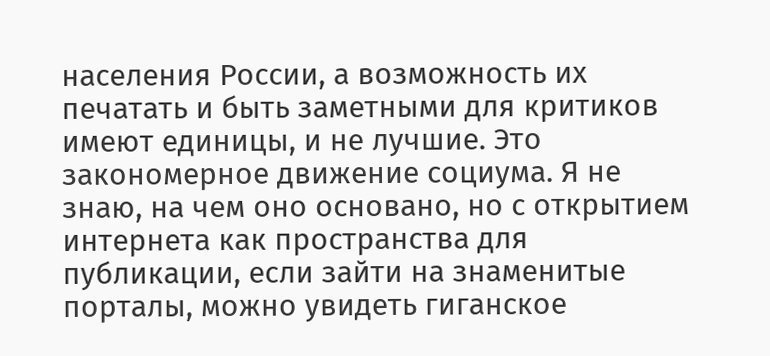населения России, а возможность их печатать и быть заметными для критиков имеют единицы, и не лучшие. Это закономерное движение социума. Я не знаю, на чем оно основано, но с открытием интернета как пространства для публикации, если зайти на знаменитые порталы, можно увидеть гиганское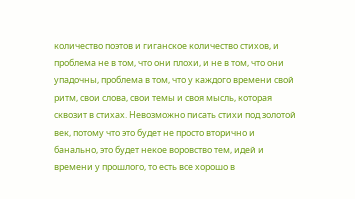количество поэтов и гиганское количество стихов, и проблема не в том, что они плохи, и не в том, что они упадочны, проблема в том, что у каждого времени свой ритм, свои слова, свои темы и своя мысль, которая сквозит в стихах. Невозможно писать стихи под золотой век, потому что это будет не просто вторично и банально, это будет некое воровство тем, идей и времени у прошлого, то есть все хорошо в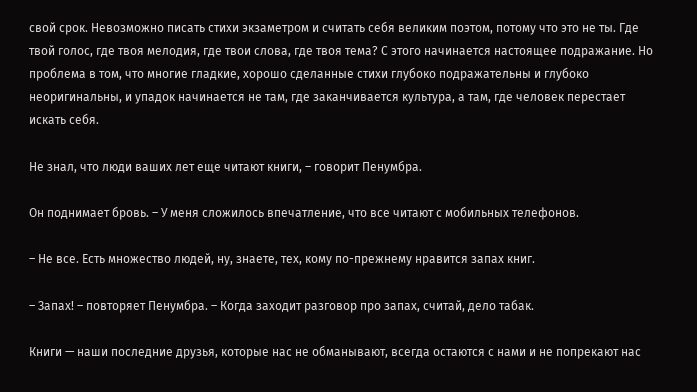свой срок. Невозможно писать стихи экзаметром и считать себя великим поэтом, потому что это не ты. Где твой голос, где твоя мелодия, где твои слова, где твоя тема? С этого начинается настоящее подражание. Но проблема в том, что многие гладкие, хорошо сделанные стихи глубоко подражательны и глубоко неоригинальны, и упадок начинается не там, где заканчивается культура, а там, где человек перестает искать себя.

Не знал, что люди ваших лет еще читают книги, – говорит Пенумбра.

Он поднимает бровь. – У меня сложилось впечатление, что все читают с мобильных телефонов.

– Не все. Есть множество людей, ну, знаете, тех, кому по-прежнему нравится запах книг.

– Запах! – повторяет Пенумбра. – Когда заходит разговор про запах, считай, дело табак.

Книги — наши последние друзья, которые нас не обманывают, всегда остаются с нами и не попрекают нас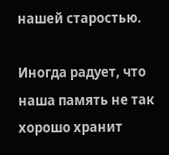нашей старостью.

Иногда радует, что наша память не так хорошо хранит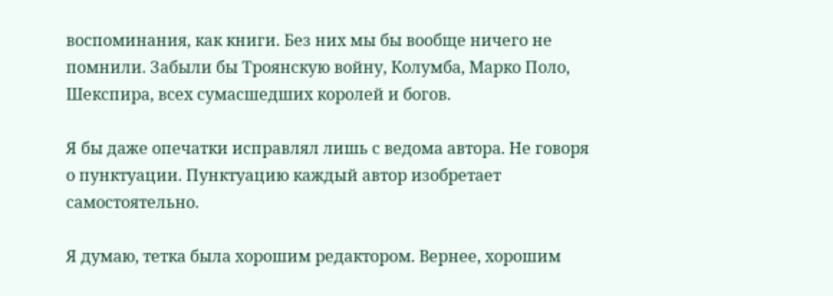воспоминания, как книги. Без них мы бы вообще ничего не помнили. Забыли бы Троянскую войну, Колумба, Марко Поло, Шекспира, всех сумасшедших королей и богов.

Я бы даже опечатки исправлял лишь с ведома автора. Не говоря о пунктуации. Пунктуацию каждый автор изобретает самостоятельно.

Я думаю, тетка была хорошим редактором. Вернее, хорошим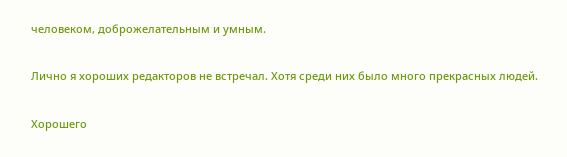человеком, доброжелательным и умным.

Лично я хороших редакторов не встречал. Хотя среди них было много прекрасных людей.

Хорошего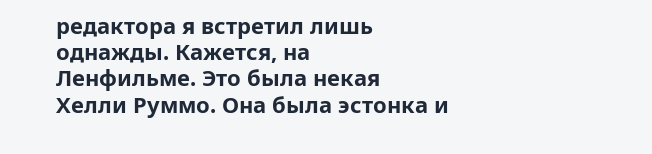редактора я встретил лишь однажды. Кажется, на Ленфильме. Это была некая Хелли Руммо. Она была эстонка и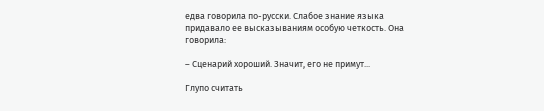едва говорила по-русски. Слабое знание языка придавало ее высказываниям особую четкость. Она говорила:

– Сценарий хороший. Значит, его не примут...

Глупо считать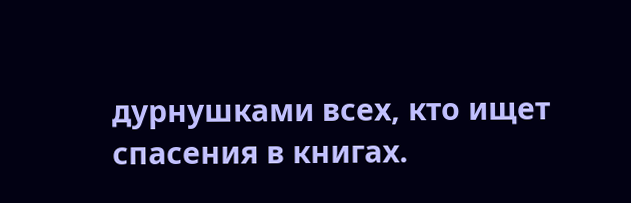дурнушками всех, кто ищет спасения в книгах.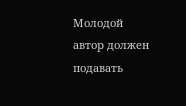Молодой автор должен подавать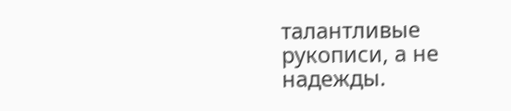талантливые рукописи, а не надежды.